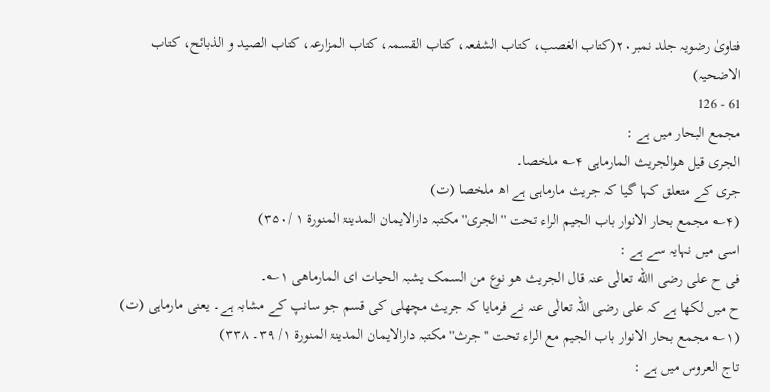فتاویٰ رضویہ جلد نمبر۲۰(کتاب الغصب، کتاب الشفعہ، کتاب القسمہ، کتاب المزارعہ، کتاب الصید و الذبائح، کتاب الاضحیہ)
61 - 126
مجمع البحار میں ہے :
الجری قیل ھوالجریث المارماہی ۴؎ ملخصا۔
جری کے متعلق کہا گیا کہ جریث مارماہی ہے اھ ملخصا (ت)
(۴؎ مجمع بحار الانوار باب الجیم الراء تحت ''الجری'' مکتبہ دارالایمان المدینۃ المنورۃ ۱ /۳۵۰)
اسی میں نہایہ سے ہے :
فی ح علی رضی االله تعالٰی عنہ قال الجریث ھو نوع من السمک یشبہ الحیات ای المارماھی ۱؎۔
ح میں لکھا ہے کہ علی رضی اللہ تعالٰی عنہ نے فرمایا کہ جریث مچھلی کی قسم جو سانپ کے مشابہ ہے۔ یعنی مارماہی (ت)
(۱؎ مجمع بحار الانوار باب الجیم مع الراء تحت ''جرث'' مکتبہ دارالایمان المدینۃ المنورۃ ۱/ ۳۹۔ ۳۳۸)
تاج العروس میں ہے :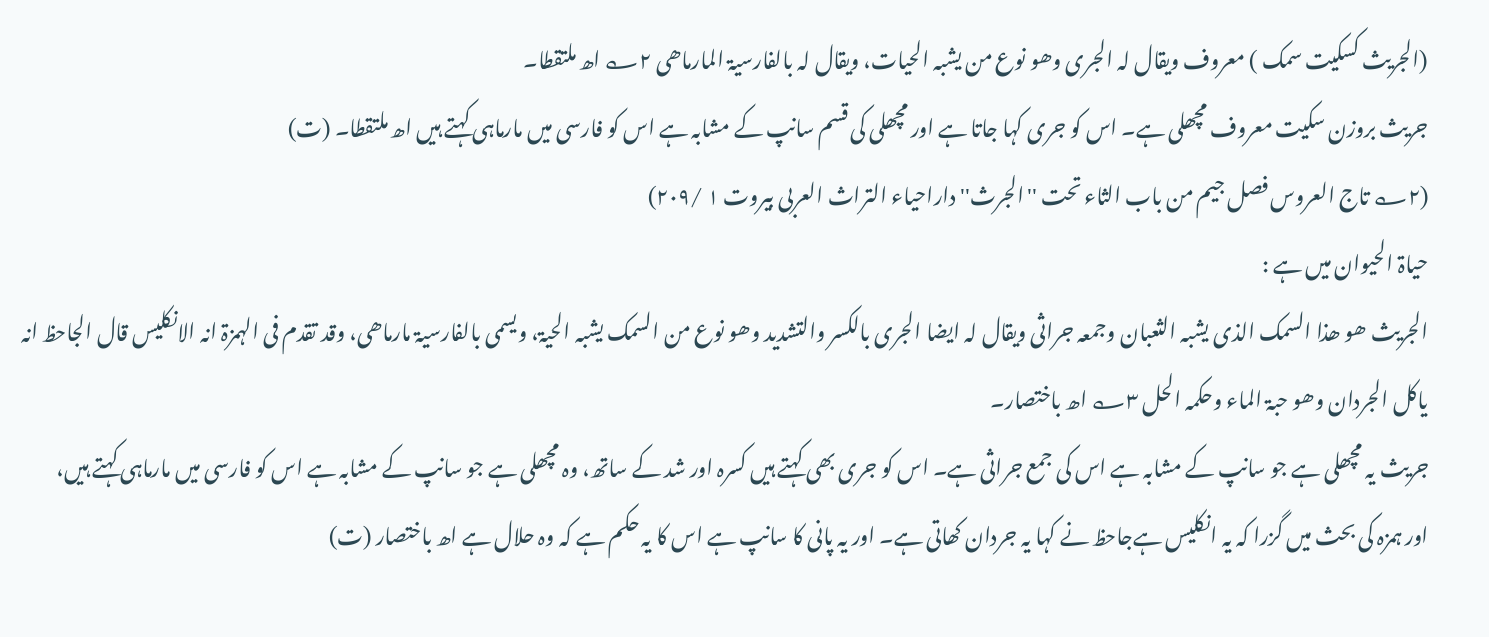(الجریث کسکیت سمک ) معروف ویقال لہ الجری وھو نوع من یشبہ الحیات، ویقال لہ بالفارسیۃ المارماھی ۲؎ اھ ملتقطا۔
جریث بروزن سکیت معروف مچھلی ہے۔ اس کو جری کہا جاتا ہے اور مچھلی کی قسم سانپ کے مشابہ ہے اس کو فارسی میں مارماہی کہتے ہیں اھ ملتقطا۔ (ت)
(۲؎ تاج العروس فصل جیم من باب الثاء تحت ''الجرث'' داراحیاء التراث العربی بیروت ۱ /۲۰۹)
حیاۃ الحیوان میں ہے :
الجریث ھو ھذا السمک الذی یشبہ الثعبان وجمعہ جراثی ویقال لہ ایضا الجری بالکسر والتشدید وھو نوع من السمک یشبہ الحیۃ، ویسمی بالفارسیۃ مارماھی، وقد تقدم فی الہمزۃ انہ الانکلیس قال الجاحظ انہ یاکل الجردان وھو حبۃ الماء وحکمہ الحل ۳؎ اھ باختصار۔
جریث یہ مچھلی ہے جو سانپ کے مشابہ ہے اس کی جمع جراثی ہے۔ اس کو جری بھی کہتے ہیں کسرہ اور شد کے ساتھ، وہ مچھلی ہے جو سانپ کے مشابہ ہے اس کو فارسی میں مارماہی کہتے ہیں، اور ہمزہ کی بحث میں گزرا کہ یہ انکلیس ہےجاحظ نے کہا یہ جردان کھاتی ہے۔ اور یہ پانی کا سانپ ہے اس کا یہ حکم ہے کہ وہ حلال ہے اھ باختصار (ت)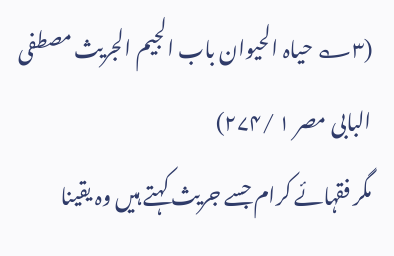(۳؎ حیاہ الحیوان باب الجیم الجریث مصطفی البابی مصر ۱ /۲۷۴)
مگر فقہائے کرام جسے جریث کہتے ہیں وہ یقینا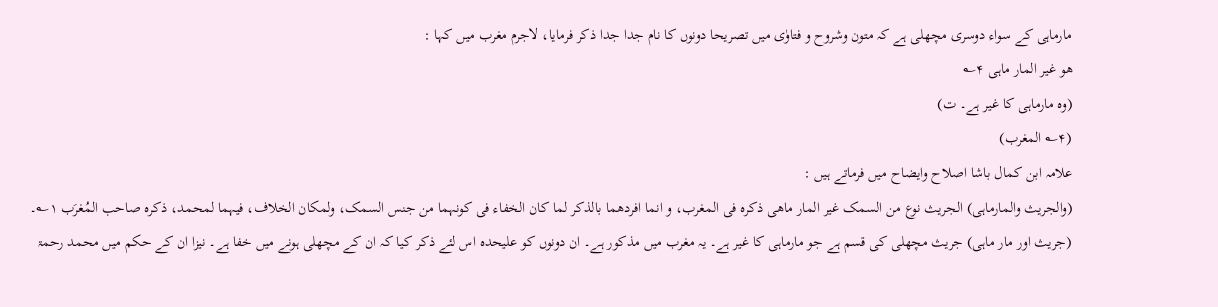مارماہی کے سواء دوسری مچھلی ہے کہ متون وشروح و فتاوٰی میں تصریحا دونوں کا نام جدا جدا ذکر فرمایا، لاجرم مغرب میں کہا :
ھو غیر المار ماہی ۴؎
(وہ مارماہی کا غیر ہے۔ ت)
(۴؎ المغرب)
علامہ ابن کمال باشا اصلاح وایضاح میں فرماتے ہیں :
(والجریث والمارماہی) الجریث نوع من السمک غیر المار ماھی ذکرہ فی المغرب، و انما افردھما بالذکر لما کان الخفاء فی کونہما من جنس السمک، ولمکان الخلاف، فیہما لمحمد، ذکرہ صاحب المُغرَب ۱؎۔
(جریث اور مار ماہی) جریث مچھلی کی قسم ہے جو مارماہی کا غیر ہے۔ یہ مغرب میں مذکور ہے۔ ان دونوں کو علیحدہ اس لئے ذکر کیا کہ ان کے مچھلی ہونے میں خفا ہے۔ نیزا ان کے حکم میں محمد رحمۃ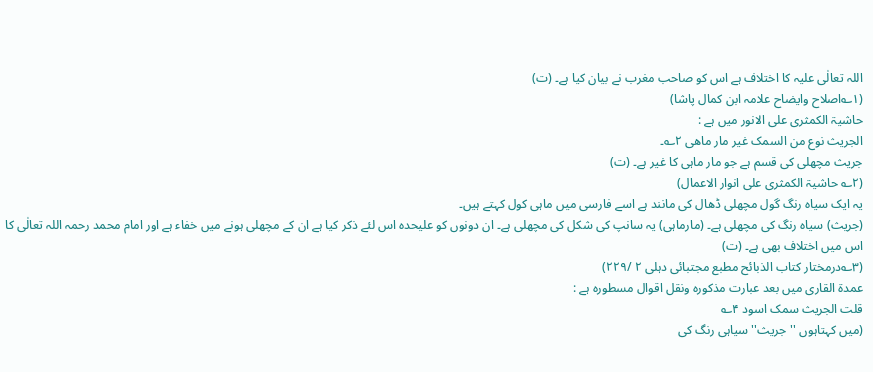اللہ تعالٰی علیہ کا اختلاف ہے اس کو صاحب مغرب نے بیان کیا ہے۔ (ت)
(۱؎اصلاح وایضاح علامہ ابن کمال پاشا)
حاشیۃ الکمثری علی الانور میں ہے :
الجریث نوع من السمک غیر مار ماھی ۲؎۔
جریث مچھلی کی قسم ہے جو مار ماہی کا غیر ہے۔ (ت)
(۲؎ حاشیۃ الکمثری علی انوار الاعمال)
یہ ایک سیاہ رنگ گول مچھلی ڈھال کی مانند ہے اسے فارسی میں ماہی کول کہتے ہیں۔
(جریث) سیاہ رنگ کی مچھلی ہے۔ (مارماہی) یہ سانپ کی شکل کی مچھلی ہے۔ ان دونوں کو علیحدہ اس لئے ذکر کیا ہے ان کے مچھلی ہونے میں خفاء ہے اور امام محمد رحمہ اللہ تعالٰی کا اس میں اختلاف بھی ہے۔ (ت)
(۳؎درمختار کتاب الذبائح مطبع مجتبائی دہلی ۲ /۲۲۹)
عمدۃ القاری میں بعد عبارت مذکورہ ونقل اقوال مسطورہ ہے :
قلت الجریث سمک اسود ۴؎
(میں کہتاہوں ''جریث'' سیاہی رنگ کی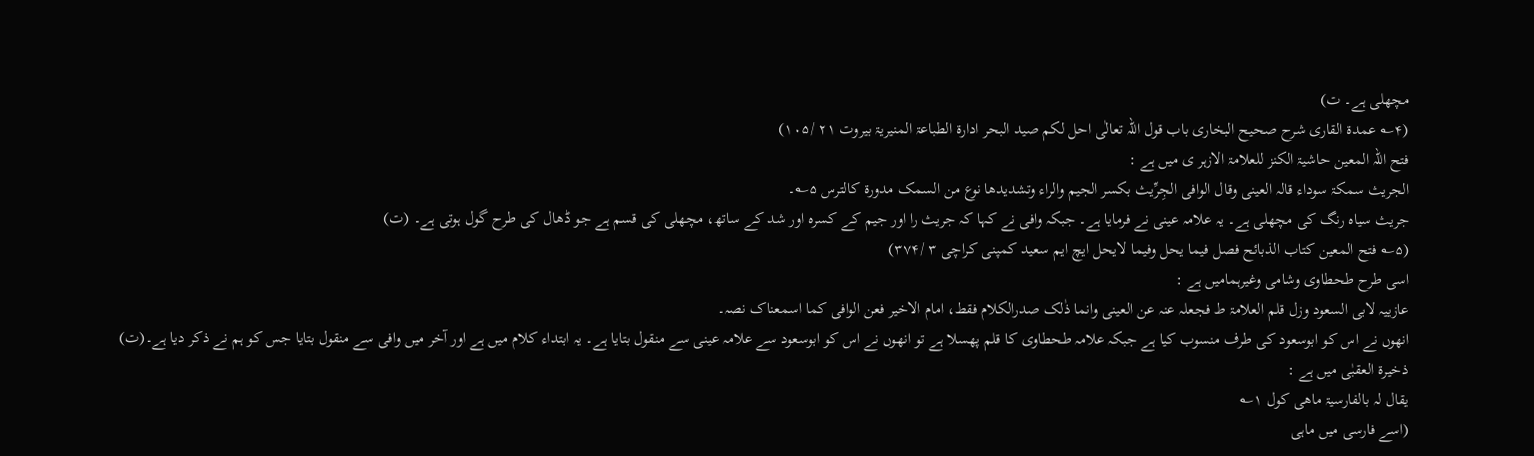مچھلی ہے۔ ت)
(۴؎ عمدۃ القاری شرح صحیح البخاری باب قول اللہ تعالٰی احل لکم صید البحر ادارۃ الطباعۃ المنیریۃ بیروت ۲۱ /۱۰۵)
فتح اللہ المعین حاشیۃ الکنز للعلامۃ الازہر ی میں ہے :
الجریث سمکۃ سوداء قالہ العینی وقال الوافی الجِرِّیث بکسر الجیم والراء وتشدیدھا نوع من السمک مدورۃ کالترس ۵؎۔
جریث سیاہ رنگ کی مچھلی ہے۔ یہ علامہ عینی نے فرمایا ہے۔ جبکہ وافی نے کہا کہ جریث را اور جیم کے کسرہ اور شد کے ساتھ، مچھلی کی قسم ہے جو ڈھال کی طرح گول ہوتی ہے۔ (ت)
(۵؎ فتح المعین کتاب الذبائح فصل فیما یحل وفیما لایحل ایچ ایم سعید کمپنی کراچی ۳ /۳۷۴)
اسی طرح طحطاوی وشامی وغیرہمامیں ہے :
عازییہ لابی السعود وزل قلم العلامۃ ط فجعلہ عنہ عن العینی وانما ذٰلک صدرالکلام فقط، امام الاخیر فعن الوافی کما اسمعناک نصہ۔
انھوں نے اس کو ابوسعود کی طرف منسوب کیا ہے جبکہ علامہ طحطاوی کا قلم پھسلا ہے تو انھوں نے اس کو ابوسعود سے علامہ عینی سے منقول بتایا ہے۔ یہ ابتداء کلام میں ہے اور آخر میں وافی سے منقول بتایا جس کو ہم نے ذکر دیا ہے۔(ت)
ذخیرۃ العقبٰی میں ہے :
یقال لہ بالفارسیۃ ماھی کول ۱؎
(اسے فارسی میں ماہی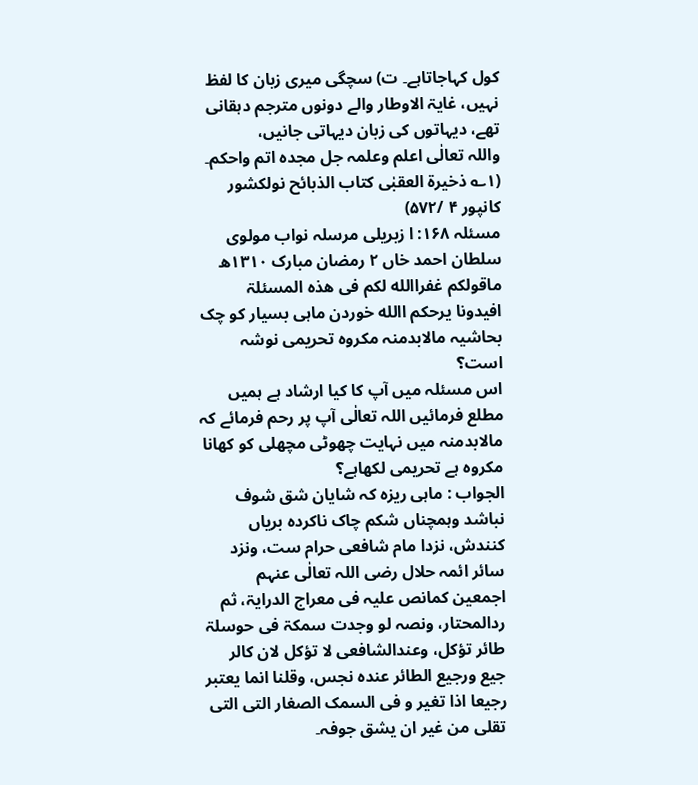کول کہاجاتاہے۔ ت) سچگی میری زبان کا لفظ نہیں، غایۃ الاوطار والے دونوں مترجم دہقانی تھے، دیہاتوں کی زبان دیہاتی جانیں،
واللہ تعالٰی اعلم وعلمہ جل مجدہ اتم واحکم۔
(۱؎ ذخیرۃ العقبٰی کتاب الذبائح نولکشور کانپور ۴ /۵۷۲)
مسئلہ ۱۶۸: ا زبریلی مرسلہ نواب مولوی سلطان احمد خاں ۲ رمضان مبارک ۱۳۱۰ھ
ماقولکم غفراالله لکم فی ھذہ المسئلۃ افیدونا یرحکم االله خوردن ماہی بسیار کو چک بحاشیہ مالابدمنہ مکروہ تحریمی نوشہ است؟
اس مسئلہ میں آپ کا کیا ارشاد ہے ہمیں مطلع فرمائیں اللہ تعالٰی آپ پر رحم فرمائے کہ مالابدمنہ میں نہایت چھوٹی مچھلی کو کھانا مکروہ ہے تحریمی لکھاہے؟
الجواب : ماہی ریزہ کہ شایان شق شوف نباشد وہمچناں شکم چاک ناکردہ بریاں کنندش، نزدا مام شافعی حرام ست، ونزد سائر ائمہ حلال رضی اللہ تعالٰی عنہم اجمعین کمانص علیہ فی معراج الدرایۃ، ثم ردالمحتار، ونصہ لو وجدت سمکۃ فی حوسلۃ طائر تؤکل، وعندالشافعی لا تؤکل لان کالر جیع ورجیع الطائر عندہ نجس، وقلنا انما یعتبر رجیعا اذا تغیر و فی السمک الصغار التی التی تقلی من غیر ان یشق جوفہ۔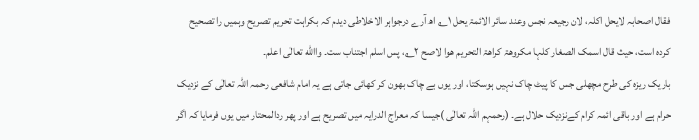فقال اصحابہ لایحل اکلہ، لان رجیعہ نجس وعند سائر الائمۃ یحل ۱؎ اھ آرے درجواہر الاخلاطی دیدم کہ بکراہت تحریم تصریح وہمیں را تصحیح کردہ است، حیث قال اسمک الصغار کلہا مکروھۃ کراھۃ التحریم ھوا لاصح ۲؎، پس اسلم اجتناب ست۔ واالله تعالٰی اعلم۔
باریک ریزہ کی طرح مچھلی جس کا پیٹ چاک نہیں ہوسکتا، اور یوں بے چاک بھون کر کھائی جاتی ہے یہ امام شافعی رحمہ اللہ تعالٰی کے نزدیک حرام ہے اور باقی ائمہ کرام کےنزدیک حلال ہے۔ (رحمہم اللہ تعالٰی )جیسا کہ معراج الدرایہ میں تصریح ہے اور پھر ردالمحتار میں یوں فرمایا کہ اگر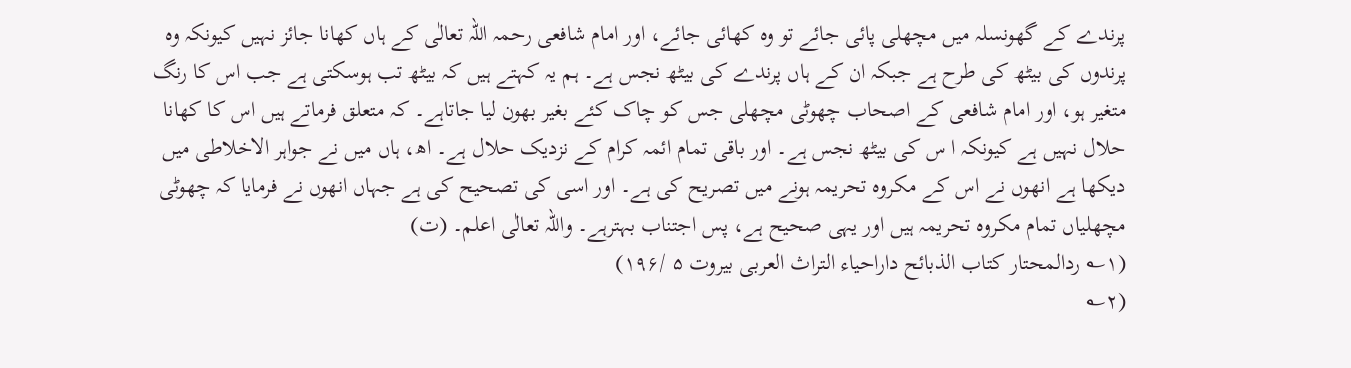پرندے کے گھونسلہ میں مچھلی پائی جائے تو وہ کھائی جائے، اور امام شافعی رحمہ اللہ تعالٰی کے ہاں کھانا جائز نہیں کیونکہ وہ پرندوں کی بیٹھ کی طرح ہے جبکہ ان کے ہاں پرندے کی بیٹھ نجس ہے۔ ہم یہ کہتے ہیں کہ بیٹھ تب ہوسکتی ہے جب اس کا رنگ متغیر ہو، اور امام شافعی کے اصحاب چھوٹی مچھلی جس کو چاک کئے بغیر بھون لیا جاتاہے۔ کہ متعلق فرماتے ہیں اس کا کھانا حلال نہیں ہے کیونکہ ا س کی بیٹھ نجس ہے۔ اور باقی تمام ائمہ کرام کے نزدیک حلال ہے۔ اھ، ہاں میں نے جواہر الاخلاطی میں دیکھا ہے انھوں نے اس کے مکروہ تحریمہ ہونے میں تصریح کی ہے۔ اور اسی کی تصحیح کی ہے جہاں انھوں نے فرمایا کہ چھوٹی مچھلیاں تمام مکروہ تحریمہ ہیں اور یہی صحیح ہے، پس اجتناب بہترہے۔ واللہ تعالٰی اعلم۔ (ت)
(۱؎ ردالمحتار کتاب الذبائح داراحیاء التراث العربی بیروت ۵ /۱۹۶)
(۲؎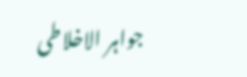جواہر الاخلاطی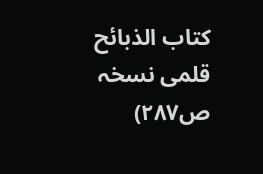کتاب الذبائح قلمی نسخہ ص۲۸۷)